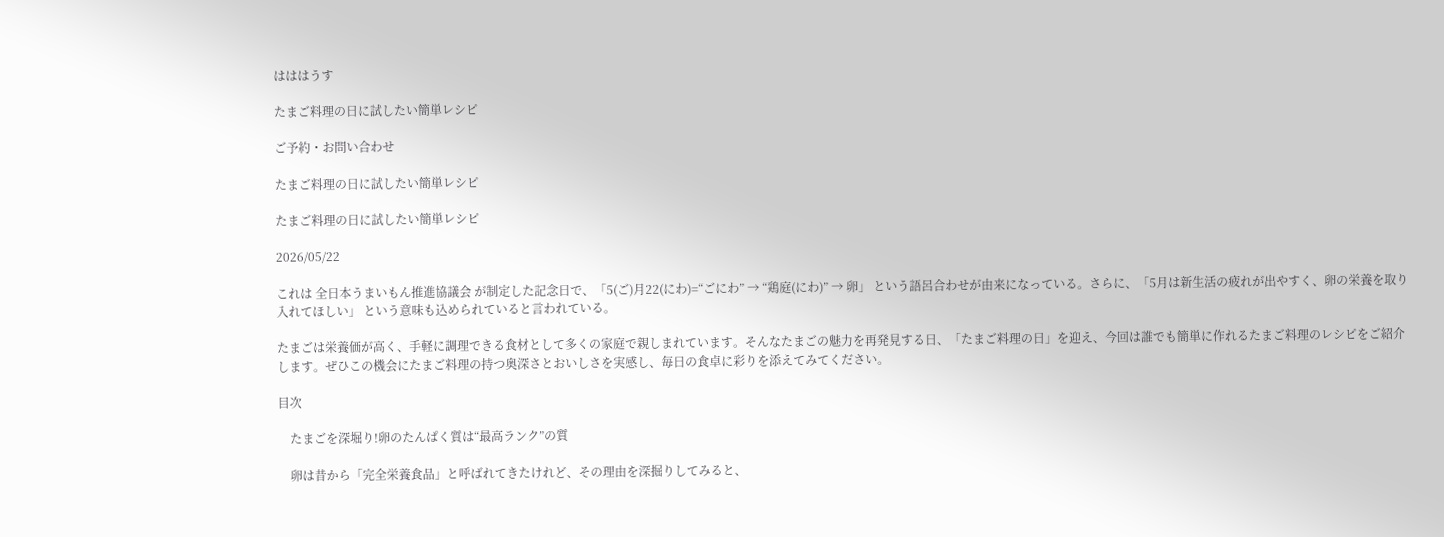はははうす

たまご料理の日に試したい簡単レシピ

ご予約・お問い合わせ

たまご料理の日に試したい簡単レシピ

たまご料理の日に試したい簡単レシピ

2026/05/22

これは 全日本うまいもん推進協議会 が制定した記念日で、「5(ご)月22(にわ)=“ごにわ” → “鶏庭(にわ)” → 卵」 という語呂合わせが由来になっている。さらに、「5月は新生活の疲れが出やすく、卵の栄養を取り入れてほしい」 という意味も込められていると言われている。

たまごは栄養価が高く、手軽に調理できる食材として多くの家庭で親しまれています。そんなたまごの魅力を再発見する日、「たまご料理の日」を迎え、今回は誰でも簡単に作れるたまご料理のレシピをご紹介します。ぜひこの機会にたまご料理の持つ奥深さとおいしさを実感し、毎日の食卓に彩りを添えてみてください。

目次

    たまごを深堀り!卵のたんぱく質は“最高ランク”の質

    卵は昔から「完全栄養食品」と呼ばれてきたけれど、その理由を深掘りしてみると、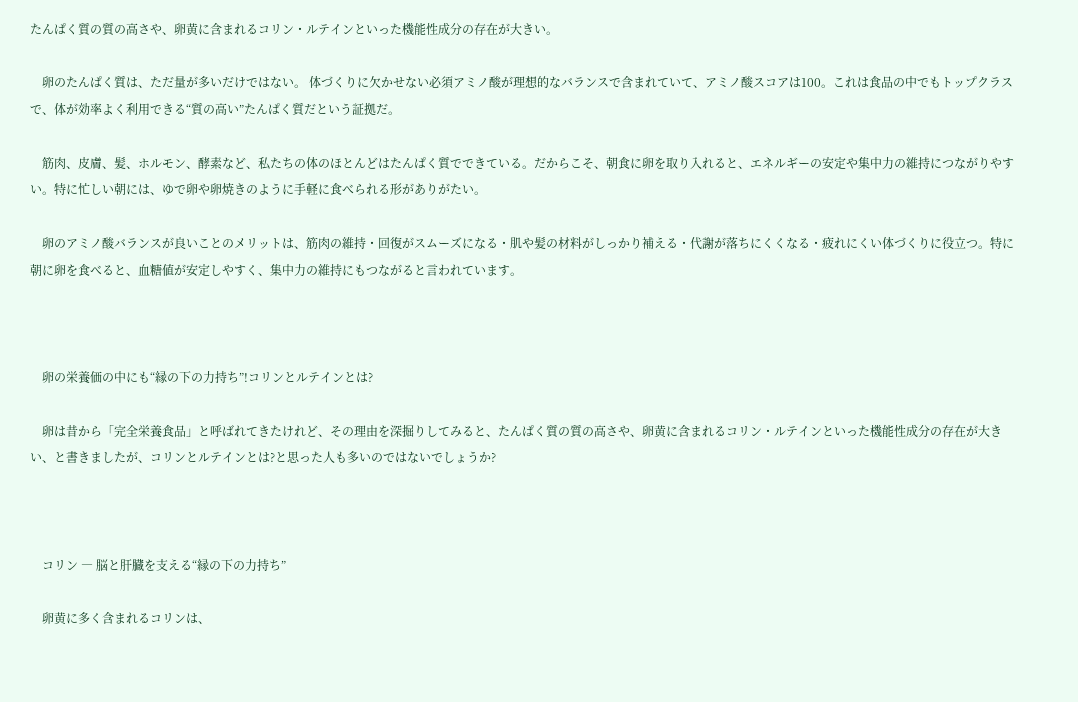たんぱく質の質の高さや、卵黄に含まれるコリン・ルテインといった機能性成分の存在が大きい。

    卵のたんぱく質は、ただ量が多いだけではない。 体づくりに欠かせない必須アミノ酸が理想的なバランスで含まれていて、アミノ酸スコアは100。これは食品の中でもトップクラスで、体が効率よく利用できる“質の高い”たんぱく質だという証拠だ。

    筋肉、皮膚、髪、ホルモン、酵素など、私たちの体のほとんどはたんぱく質でできている。だからこそ、朝食に卵を取り入れると、エネルギーの安定や集中力の維持につながりやすい。特に忙しい朝には、ゆで卵や卵焼きのように手軽に食べられる形がありがたい。

    卵のアミノ酸バランスが良いことのメリットは、筋肉の維持・回復がスムーズになる・肌や髪の材料がしっかり補える・代謝が落ちにくくなる・疲れにくい体づくりに役立つ。特に朝に卵を食べると、血糖値が安定しやすく、集中力の維持にもつながると言われています。



    卵の栄養価の中にも“縁の下の力持ち”!コリンとルテインとは?

    卵は昔から「完全栄養食品」と呼ばれてきたけれど、その理由を深掘りしてみると、たんぱく質の質の高さや、卵黄に含まれるコリン・ルテインといった機能性成分の存在が大きい、と書きましたが、コリンとルテインとは?と思った人も多いのではないでしょうか?



    コリン ― 脳と肝臓を支える“縁の下の力持ち”

    卵黄に多く含まれるコリンは、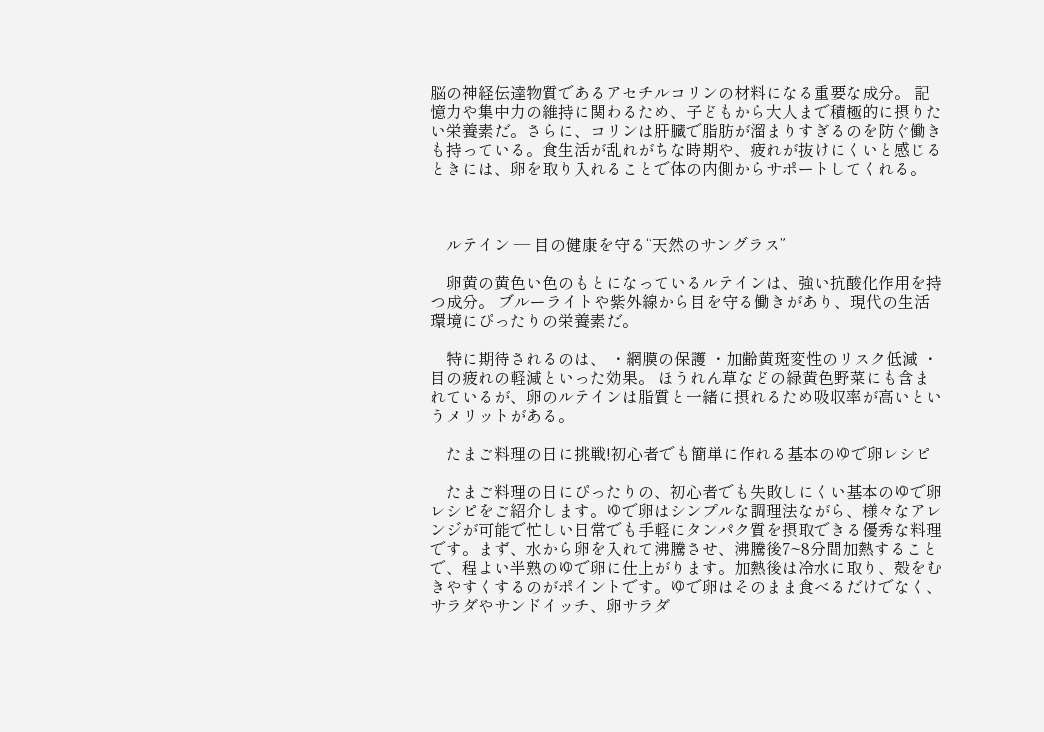脳の神経伝達物質であるアセチルコリンの材料になる重要な成分。 記憶力や集中力の維持に関わるため、子どもから大人まで積極的に摂りたい栄養素だ。さらに、コリンは肝臓で脂肪が溜まりすぎるのを防ぐ働きも持っている。食生活が乱れがちな時期や、疲れが抜けにくいと感じるときには、卵を取り入れることで体の内側からサポートしてくれる。



    ルテイン ― 目の健康を守る“天然のサングラス”

    卵黄の黄色い色のもとになっているルテインは、強い抗酸化作用を持つ成分。 ブルーライトや紫外線から目を守る働きがあり、現代の生活環境にぴったりの栄養素だ。

    特に期待されるのは、 ・網膜の保護 ・加齢黄斑変性のリスク低減 ・目の疲れの軽減といった効果。 ほうれん草などの緑黄色野菜にも含まれているが、卵のルテインは脂質と一緒に摂れるため吸収率が高いというメリットがある。

    たまご料理の日に挑戦!初心者でも簡単に作れる基本のゆで卵レシピ

    たまご料理の日にぴったりの、初心者でも失敗しにくい基本のゆで卵レシピをご紹介します。ゆで卵はシンプルな調理法ながら、様々なアレンジが可能で忙しい日常でも手軽にタンパク質を摂取できる優秀な料理です。まず、水から卵を入れて沸騰させ、沸騰後7~8分間加熱することで、程よい半熟のゆで卵に仕上がります。加熱後は冷水に取り、殻をむきやすくするのがポイントです。ゆで卵はそのまま食べるだけでなく、サラダやサンドイッチ、卵サラダ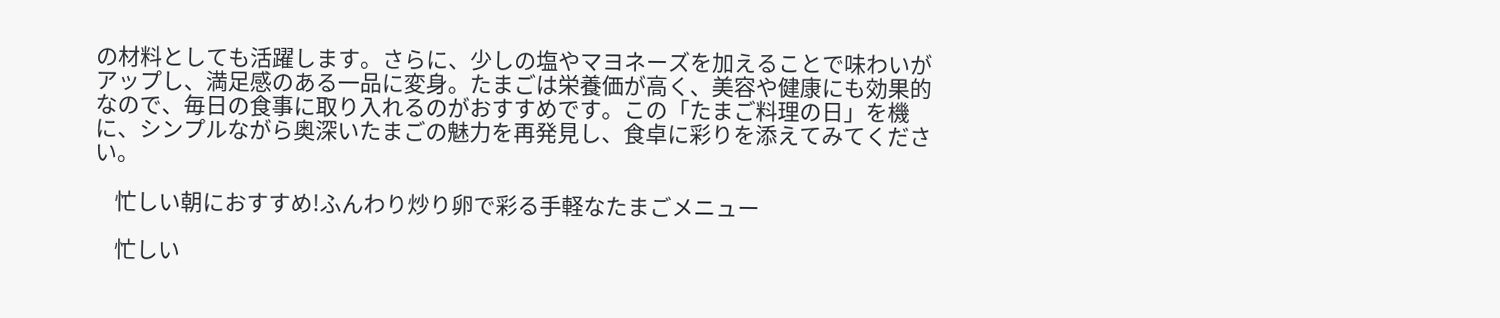の材料としても活躍します。さらに、少しの塩やマヨネーズを加えることで味わいがアップし、満足感のある一品に変身。たまごは栄養価が高く、美容や健康にも効果的なので、毎日の食事に取り入れるのがおすすめです。この「たまご料理の日」を機に、シンプルながら奥深いたまごの魅力を再発見し、食卓に彩りを添えてみてください。

    忙しい朝におすすめ!ふんわり炒り卵で彩る手軽なたまごメニュー

    忙しい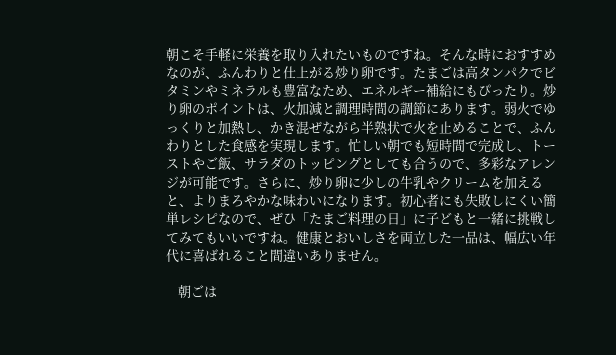朝こそ手軽に栄養を取り入れたいものですね。そんな時におすすめなのが、ふんわりと仕上がる炒り卵です。たまごは高タンパクでビタミンやミネラルも豊富なため、エネルギー補給にもぴったり。炒り卵のポイントは、火加減と調理時間の調節にあります。弱火でゆっくりと加熱し、かき混ぜながら半熟状で火を止めることで、ふんわりとした食感を実現します。忙しい朝でも短時間で完成し、トーストやご飯、サラダのトッピングとしても合うので、多彩なアレンジが可能です。さらに、炒り卵に少しの牛乳やクリームを加えると、よりまろやかな味わいになります。初心者にも失敗しにくい簡単レシピなので、ぜひ「たまご料理の日」に子どもと一緒に挑戦してみてもいいですね。健康とおいしさを両立した一品は、幅広い年代に喜ばれること間違いありません。

    朝ごは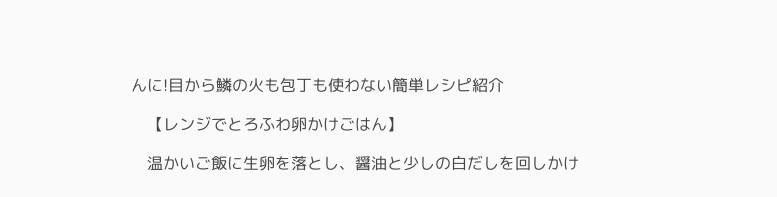んに!目から鱗の火も包丁も使わない簡単レシピ紹介

    【レンジでとろふわ卵かけごはん】

    温かいご飯に生卵を落とし、醤油と少しの白だしを回しかけ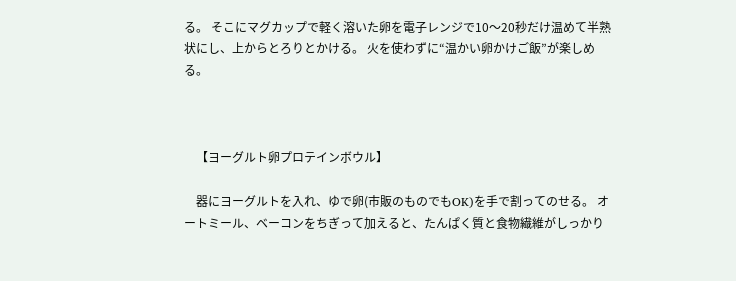る。 そこにマグカップで軽く溶いた卵を電子レンジで10〜20秒だけ温めて半熟状にし、上からとろりとかける。 火を使わずに“温かい卵かけご飯”が楽しめる。



    【ヨーグルト卵プロテインボウル】

    器にヨーグルトを入れ、ゆで卵(市販のものでもOK)を手で割ってのせる。 オートミール、ベーコンをちぎって加えると、たんぱく質と食物繊維がしっかり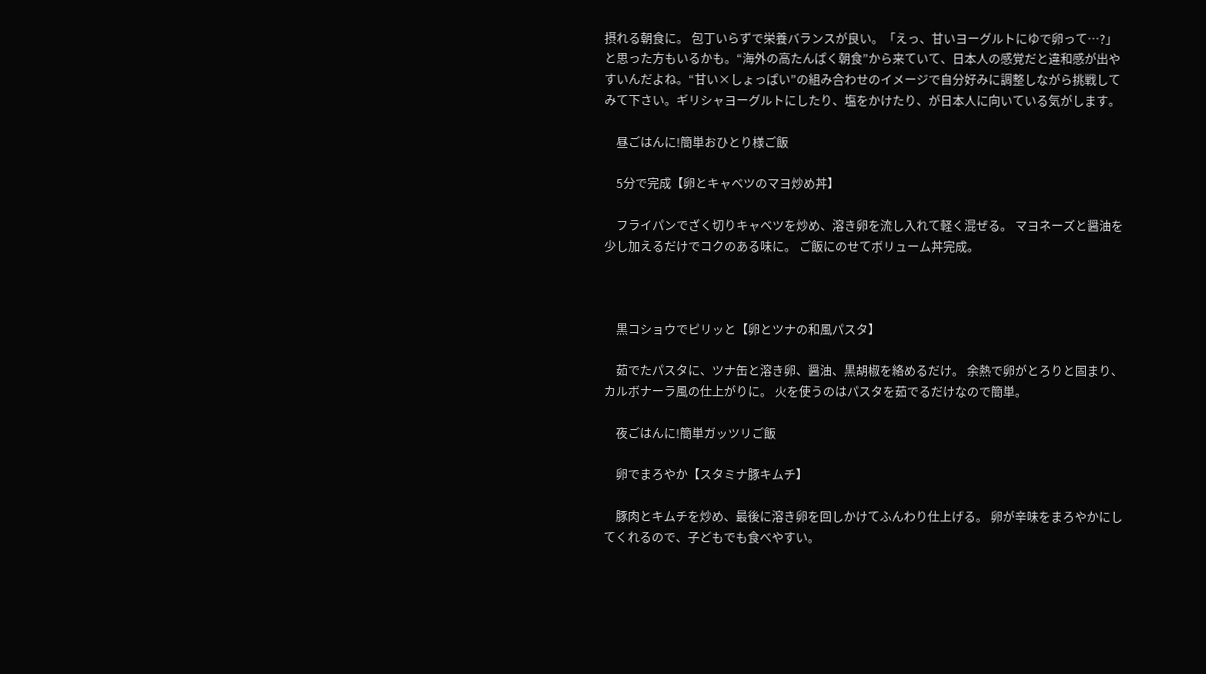摂れる朝食に。 包丁いらずで栄養バランスが良い。「えっ、甘いヨーグルトにゆで卵って…?」と思った方もいるかも。“海外の高たんぱく朝食”から来ていて、日本人の感覚だと違和感が出やすいんだよね。“甘い×しょっぱい”の組み合わせのイメージで自分好みに調整しながら挑戦してみて下さい。ギリシャヨーグルトにしたり、塩をかけたり、が日本人に向いている気がします。

    昼ごはんに!簡単おひとり様ご飯

    5分で完成【卵とキャベツのマヨ炒め丼】

    フライパンでざく切りキャベツを炒め、溶き卵を流し入れて軽く混ぜる。 マヨネーズと醤油を少し加えるだけでコクのある味に。 ご飯にのせてボリューム丼完成。



    黒コショウでピリッと【卵とツナの和風パスタ】

    茹でたパスタに、ツナ缶と溶き卵、醤油、黒胡椒を絡めるだけ。 余熱で卵がとろりと固まり、カルボナーラ風の仕上がりに。 火を使うのはパスタを茹でるだけなので簡単。

    夜ごはんに!簡単ガッツリご飯

    卵でまろやか【スタミナ豚キムチ】

    豚肉とキムチを炒め、最後に溶き卵を回しかけてふんわり仕上げる。 卵が辛味をまろやかにしてくれるので、子どもでも食べやすい。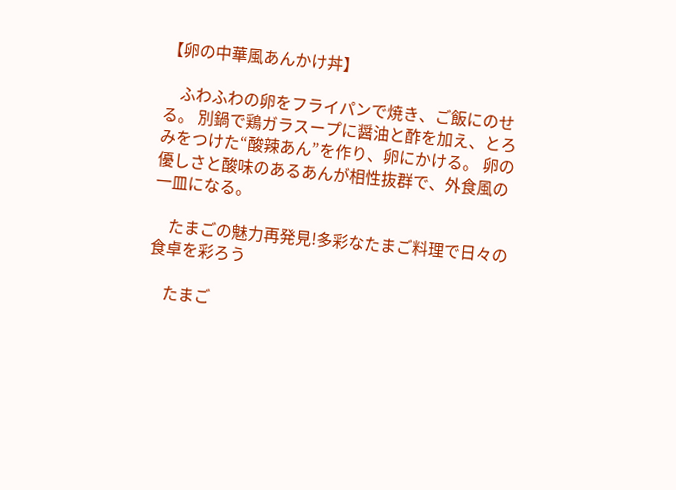【卵の中華風あんかけ丼】

    ふわふわの卵をフライパンで焼き、ご飯にのせる。 別鍋で鶏ガラスープに醤油と酢を加え、とろみをつけた“酸辣あん”を作り、卵にかける。 卵の優しさと酸味のあるあんが相性抜群で、外食風の一皿になる。

    たまごの魅力再発見!多彩なたまご料理で日々の食卓を彩ろう

    たまご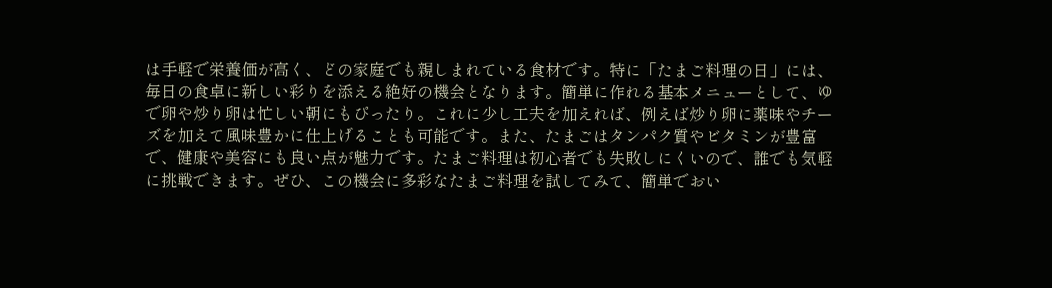は手軽で栄養価が高く、どの家庭でも親しまれている食材です。特に「たまご料理の日」には、毎日の食卓に新しい彩りを添える絶好の機会となります。簡単に作れる基本メニューとして、ゆで卵や炒り卵は忙しい朝にもぴったり。これに少し工夫を加えれば、例えば炒り卵に薬味やチーズを加えて風味豊かに仕上げることも可能です。また、たまごはタンパク質やビタミンが豊富で、健康や美容にも良い点が魅力です。たまご料理は初心者でも失敗しにくいので、誰でも気軽に挑戦できます。ぜひ、この機会に多彩なたまご料理を試してみて、簡単でおい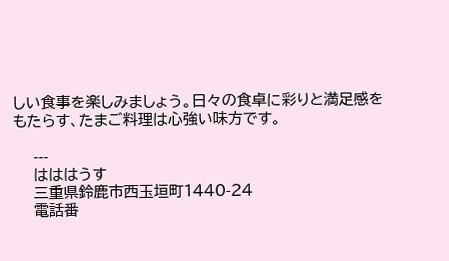しい食事を楽しみましょう。日々の食卓に彩りと満足感をもたらす、たまご料理は心強い味方です。

    ---
    はははうす
    三重県鈴鹿市西玉垣町1440-24
    電話番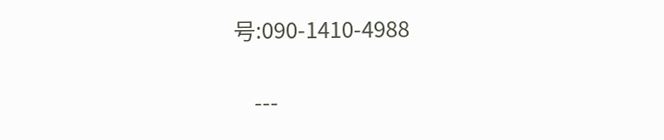号:090-1410-4988


    ---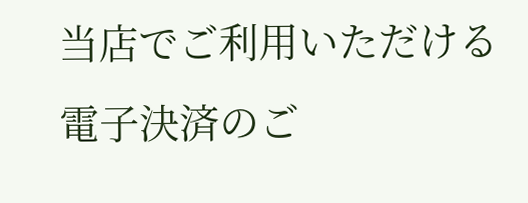当店でご利用いただける電子決済のご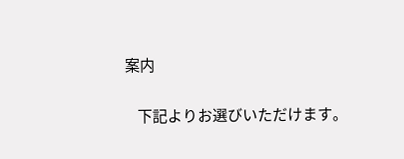案内

    下記よりお選びいただけます。